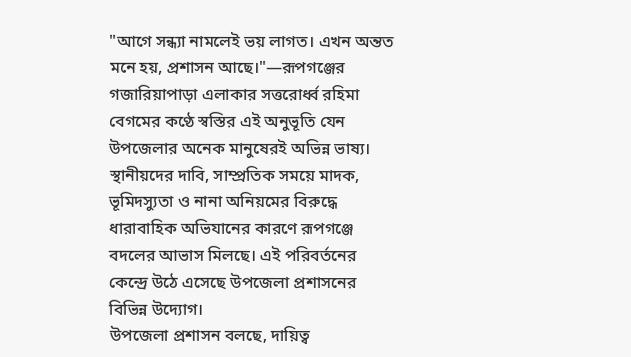"আগে সন্ধ্যা নামলেই ভয় লাগত। এখন অন্তত মনে হয়, প্রশাসন আছে।"—রূপগঞ্জের গজারিয়াপাড়া এলাকার সত্তরোর্ধ্ব রহিমা বেগমের কণ্ঠে স্বস্তির এই অনুভূতি যেন উপজেলার অনেক মানুষেরই অভিন্ন ভাষ্য। স্থানীয়দের দাবি, সাম্প্রতিক সময়ে মাদক, ভূমিদস্যুতা ও নানা অনিয়মের বিরুদ্ধে ধারাবাহিক অভিযানের কারণে রূপগঞ্জে বদলের আভাস মিলছে। এই পরিবর্তনের কেন্দ্রে উঠে এসেছে উপজেলা প্রশাসনের বিভিন্ন উদ্যোগ।
উপজেলা প্রশাসন বলছে, দায়িত্ব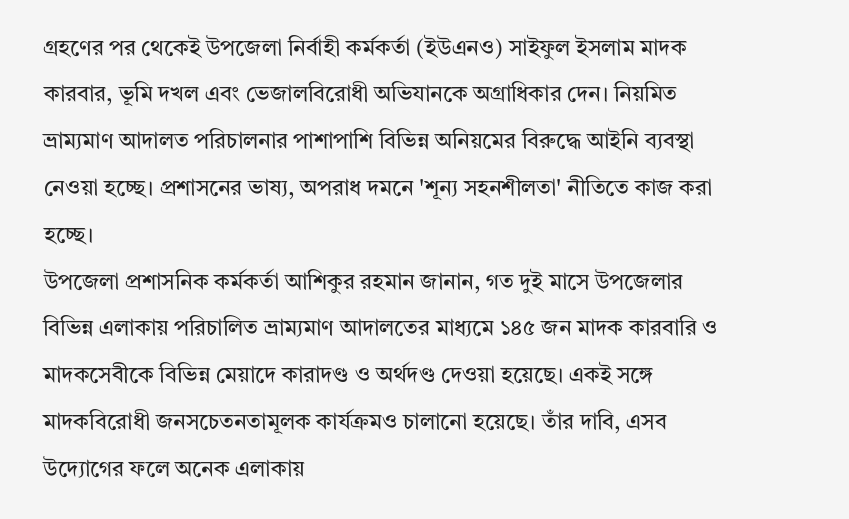গ্রহণের পর থেকেই উপজেলা নির্বাহী কর্মকর্তা (ইউএনও) সাইফুল ইসলাম মাদক কারবার, ভূমি দখল এবং ভেজালবিরোধী অভিযানকে অগ্রাধিকার দেন। নিয়মিত ভ্রাম্যমাণ আদালত পরিচালনার পাশাপাশি বিভিন্ন অনিয়মের বিরুদ্ধে আইনি ব্যবস্থা নেওয়া হচ্ছে। প্রশাসনের ভাষ্য, অপরাধ দমনে 'শূন্য সহনশীলতা' নীতিতে কাজ করা হচ্ছে।
উপজেলা প্রশাসনিক কর্মকর্তা আশিকুর রহমান জানান, গত দুই মাসে উপজেলার বিভিন্ন এলাকায় পরিচালিত ভ্রাম্যমাণ আদালতের মাধ্যমে ১৪৫ জন মাদক কারবারি ও মাদকসেবীকে বিভিন্ন মেয়াদে কারাদণ্ড ও অর্থদণ্ড দেওয়া হয়েছে। একই সঙ্গে মাদকবিরোধী জনসচেতনতামূলক কার্যক্রমও চালানো হয়েছে। তাঁর দাবি, এসব উদ্যোগের ফলে অনেক এলাকায়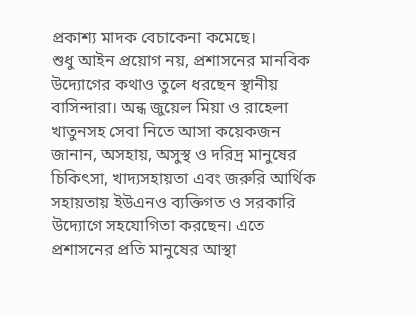প্রকাশ্য মাদক বেচাকেনা কমেছে।
শুধু আইন প্রয়োগ নয়, প্রশাসনের মানবিক উদ্যোগের কথাও তুলে ধরছেন স্থানীয় বাসিন্দারা। অন্ধ জুয়েল মিয়া ও রাহেলা খাতুনসহ সেবা নিতে আসা কয়েকজন জানান, অসহায়, অসুস্থ ও দরিদ্র মানুষের চিকিৎসা, খাদ্যসহায়তা এবং জরুরি আর্থিক সহায়তায় ইউএনও ব্যক্তিগত ও সরকারি উদ্যোগে সহযোগিতা করছেন। এতে প্রশাসনের প্রতি মানুষের আস্থা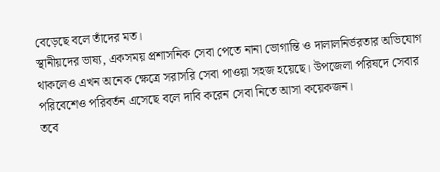বেড়েছে বলে তাঁদের মত।
স্থানীয়দের ভাষ্য, একসময় প্রশাসনিক সেবা পেতে নানা ভোগান্তি ও দালালনির্ভরতার অভিযোগ থাকলেও এখন অনেক ক্ষেত্রে সরাসরি সেবা পাওয়া সহজ হয়েছে। উপজেলা পরিষদে সেবার পরিবেশেও পরিবর্তন এসেছে বলে দাবি করেন সেবা নিতে আসা কয়েকজন।
তবে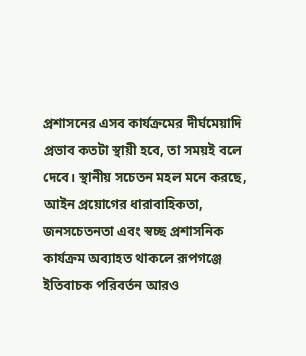প্রশাসনের এসব কার্যক্রমের দীর্ঘমেয়াদি প্রভাব কতটা স্থায়ী হবে, তা সময়ই বলে দেবে। স্থানীয় সচেতন মহল মনে করছে, আইন প্রয়োগের ধারাবাহিকতা, জনসচেতনতা এবং স্বচ্ছ প্রশাসনিক কার্যক্রম অব্যাহত থাকলে রূপগঞ্জে ইতিবাচক পরিবর্তন আরও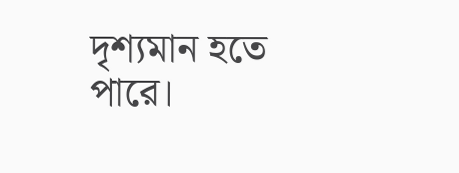দৃশ্যমান হতে পারে।